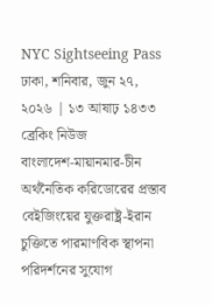NYC Sightseeing Pass
ঢাকা, শনিবার, জুন ২৭, ২০২৬ | ১৩ আষাঢ় ১৪৩৩
ব্রেকিং নিউজ
বাংলাদেশ-মায়ানমার-চীন অর্থনৈতিক করিডোরের প্রস্তাব বেইজিংয়ের যুক্তরাষ্ট্র-ইরান চুক্তিতে পারমাণবিক স্থাপনা পরিদর্শনের সুযোগ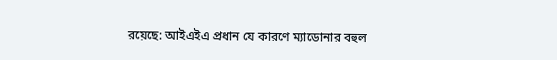রয়েছে: আইএইএ প্রধান যে কারণে ম্যাডোনার বহুল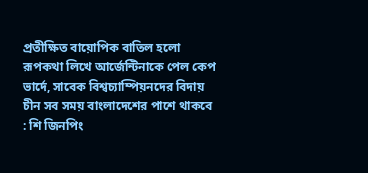প্রতীক্ষিত বায়োপিক বাতিল হলো রূপকথা লিখে আর্জেন্টিনাকে পেল কেপ ভার্দে, সাবেক বিশ্বচ্যাম্পিয়নদের বিদায় চীন সব সময় বাংলাদেশের পাশে থাকবে : শি জিনপিং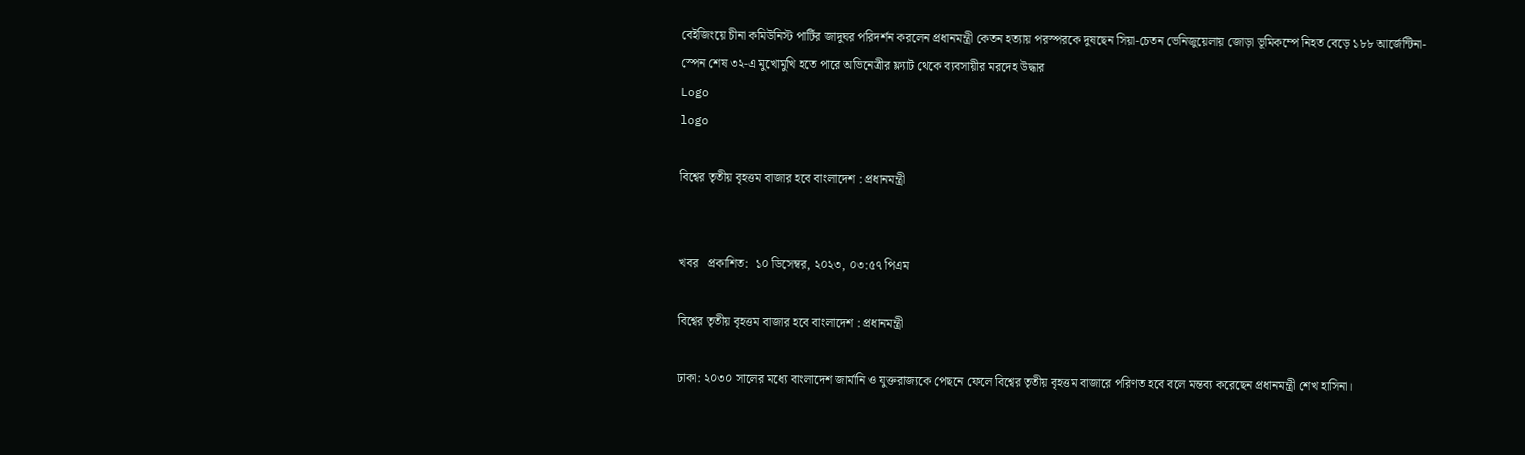বেইজিংয়ে চীনা কমিউনিস্ট পার্টির জাদুঘর পরিদর্শন করলেন প্রধানমন্ত্রী কেতন হত্যায় পরস্পরকে দুষছেন সিয়া-চেতন ভেনিজুয়েলায় জোড়া ভূমিকম্পে নিহত বেড়ে ১৮৮ আর্জেন্টিনা-স্পেন শেষ ৩২-এ মুখোমুখি হতে পারে অভিনেত্রীর ফ্ল্যাট থেকে ব্যবসায়ীর মরদেহ উদ্ধার
Logo
logo

বিশ্বের তৃতীয় বৃহত্তম বাজার হবে বাংলাদেশ : প্রধানমন্ত্রী


খবর   প্রকাশিত:  ১০ ডিসেম্বর, ২০২৩, ০৩:৫৭ পিএম

বিশ্বের তৃতীয় বৃহত্তম বাজার হবে বাংলাদেশ : প্রধানমন্ত্রী

ঢাকা: ২০৩০ সালের মধ্যে বাংলাদেশ জার্মানি ও যুক্তরাজ্যকে পেছনে ফেলে বিশ্বের তৃতীয় বৃহত্তম বাজারে পরিণত হবে বলে মন্তব্য করেছেন প্রধানমন্ত্রী শেখ হাসিনা।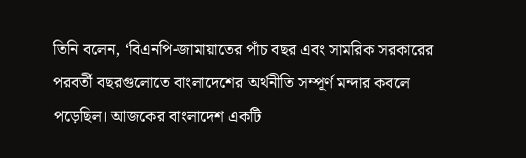তিনি বলেন, ‘বিএনপি-জামায়াতের পাঁচ বছর এবং সামরিক সরকারের পরবর্তী বছরগুলোতে বাংলাদেশের অর্থনীতি সম্পূর্ণ মন্দার কবলে পড়েছিল। আজকের বাংলাদেশ একটি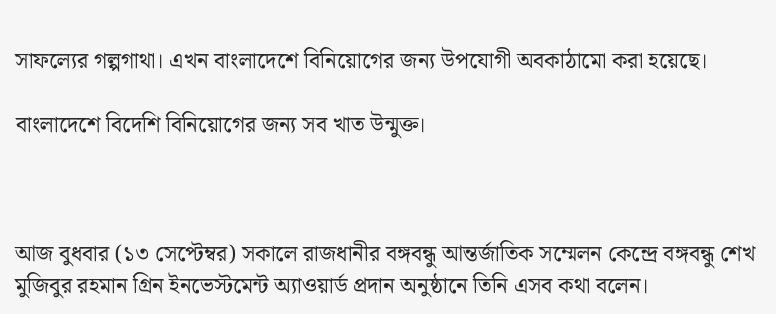সাফল্যের গল্পগাথা। এখন বাংলাদেশে বিনিয়োগের জন্য উপযোগী অবকাঠামো করা হয়েছে।

বাংলাদেশে বিদেশি বিনিয়োগের জন্য সব খাত উন্মুক্ত।



আজ বুধবার (১৩ সেপ্টেম্বর) সকালে রাজধানীর বঙ্গবন্ধু আন্তর্জাতিক সম্মেলন কেন্দ্রে বঙ্গবন্ধু শেখ মুজিবুর রহমান গ্রিন ইনভেস্টমেন্ট অ্যাওয়ার্ড প্রদান অনুষ্ঠানে তিনি এসব কথা বলেন।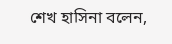শেখ হাসিনা বলেন,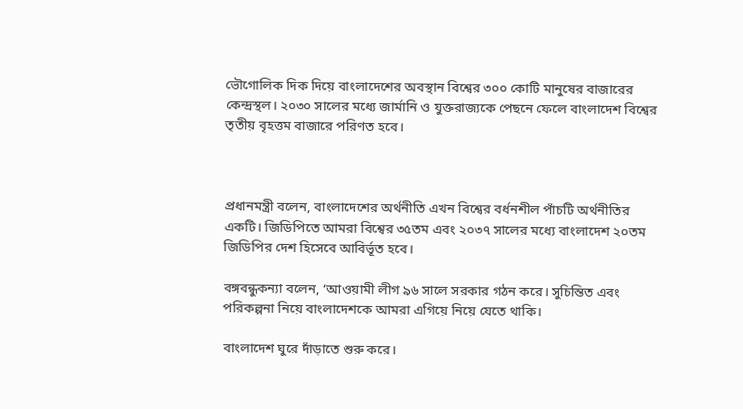ভৌগোলিক দিক দিয়ে বাংলাদেশের অবস্থান বিশ্বের ৩০০ কোটি মানুষের বাজারের কেন্দ্রস্থল। ২০৩০ সালের মধ্যে জার্মানি ও যুক্তরাজ্যকে পেছনে ফেলে বাংলাদেশ বিশ্বের তৃতীয় বৃহত্তম বাজারে পরিণত হবে।



প্রধানমন্ত্রী বলেন, বাংলাদেশের অর্থনীতি এখন বিশ্বের বর্ধনশীল পাঁচটি অর্থনীতির একটি। জিডিপিতে আমরা বিশ্বের ৩৫তম এবং ২০৩৭ সালের মধ্যে বাংলাদেশ ২০তম জিডিপির দেশ হিসেবে আবির্ভূত হবে।

বঙ্গবন্ধুকন্যা বলেন, ‘আওয়ামী লীগ ৯৬ সালে সরকার গঠন করে। সুচিন্তিত এবং পরিকল্পনা নিয়ে বাংলাদেশকে আমরা এগিয়ে নিয়ে যেতে থাকি।

বাংলাদেশ ঘুরে দাঁড়াতে শুরু করে।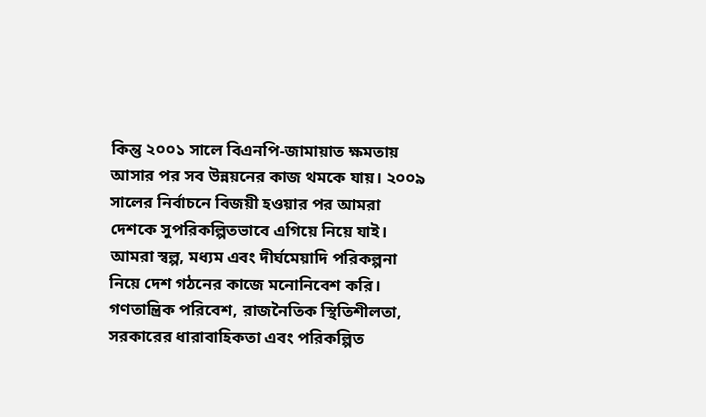কিন্তু ২০০১ সালে বিএনপি-জামায়াত ক্ষমতায় আসার পর সব উন্নয়নের কাজ থমকে যায়। ২০০৯ সালের নির্বাচনে বিজয়ী হওয়ার পর আমরা দেশকে সুপরিকল্পিতভাবে এগিয়ে নিয়ে যাই। আমরা স্বল্প, মধ্যম এবং দীর্ঘমেয়াদি পরিকল্পনা নিয়ে দেশ গঠনের কাজে মনোনিবেশ করি। গণতান্ত্রিক পরিবেশ, রাজনৈতিক স্থিতিশীলতা, সরকারের ধারাবাহিকতা এবং পরিকল্পিত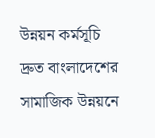উন্নয়ন কর্মসূচি দ্রুত বাংলাদেশের সামাজিক উন্নয়নে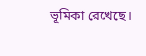ভূমিকা রেখেছে।